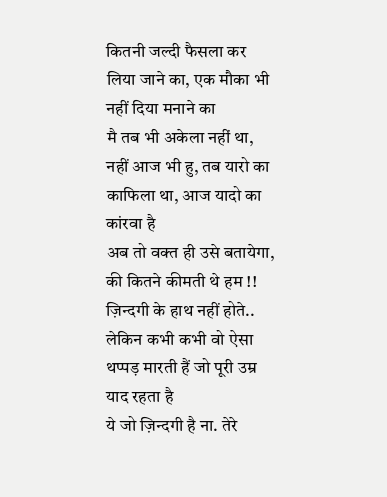कितनी जल्दी फैसला कर लिया जाने का, एक मौका भी नहीं दिया मनाने का
मै तब भी अकेला नहीं था, नहीं आज भी हु, तब यारो का काफिला था, आज यादो का कांरवा है
अब तो वक्त ही उसे बतायेगा, की कितने कीमती थे हम !!
ज़िन्दगी के हाथ नहीं होते.. लेकिन कभी कभी वो ऐसा थप्पड़ मारती हैं जो पूरी उम्र याद रहता है
ये जो ज़िन्दगी है ना. तेरे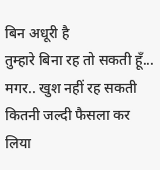बिन अधूरी है
तुम्हारे बिना रह तो सकती हूँ... मगर.. खुश नहीं रह सकती
कितनी जल्दी फैसला कर लिया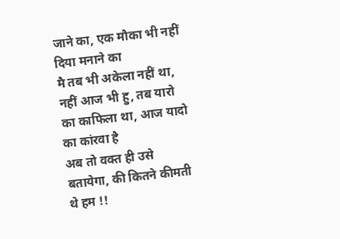जाने का, एक मौका भी नहीं दिया मनाने का
मै तब भी अकेला नहीं था, नहीं आज भी हु, तब यारो का काफिला था, आज यादो का कांरवा है
अब तो वक्त ही उसे बतायेगा, की कितने कीमती थे हम !!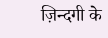ज़िन्दगी के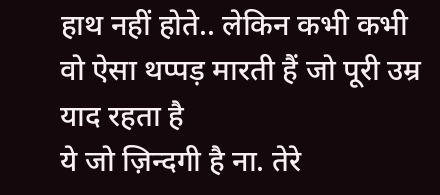हाथ नहीं होते.. लेकिन कभी कभी वो ऐसा थप्पड़ मारती हैं जो पूरी उम्र याद रहता है
ये जो ज़िन्दगी है ना. तेरे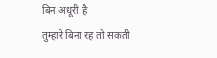बिन अधूरी है
तुम्हारे बिना रह तो सकती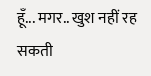हूँ... मगर.. खुश नहीं रह सकती